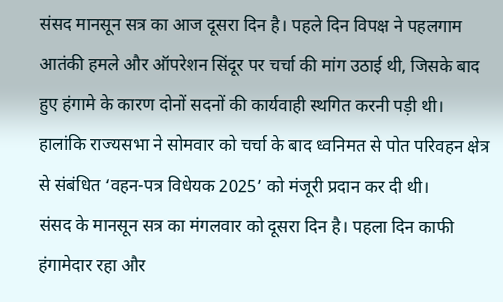संसद मानसून सत्र का आज दूसरा दिन है। पहले दिन विपक्ष ने पहलगाम आतंकी हमले और ऑपरेशन सिंदूर पर चर्चा की मांग उठाई थी, जिसके बाद हुए हंगामे के कारण दोनों सदनों की कार्यवाही स्थगित करनी पड़ी थी। हालांकि राज्यसभा ने सोमवार को चर्चा के बाद ध्वनिमत से पोत परिवहन क्षेत्र से संबंधित ‘वहन-पत्र विधेयक 2025’ को मंजूरी प्रदान कर दी थी।
संसद के मानसून सत्र का मंगलवार को दूसरा दिन है। पहला दिन काफी हंगामेदार रहा और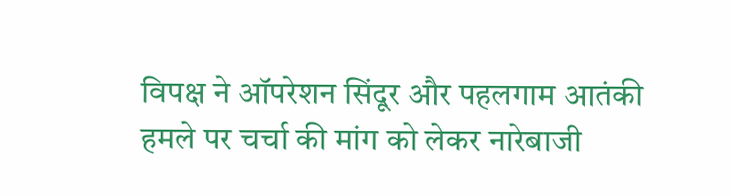विपक्ष ने ऑपरेशन सिंदूर और पहलगाम आतंकी हमले पर चर्चा की मांग को लेकर नारेबाजी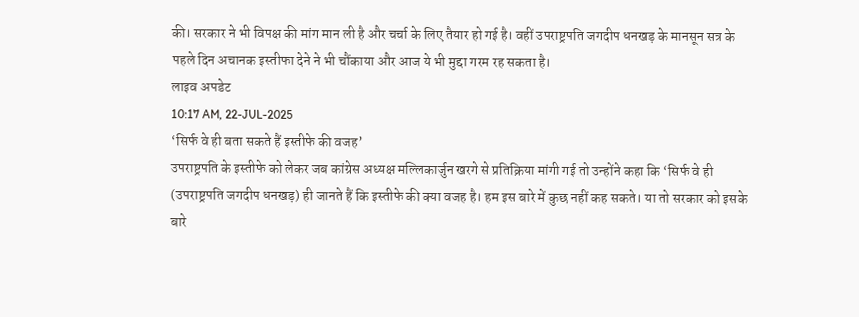की। सरकार ने भी विपक्ष की मांग मान ली है और चर्चा के लिए तैयार हो गई है। वहीं उपराष्ट्रपति जगदीप धनखड़ के मानसून सत्र के पहले दिन अचानक इस्तीफा देने ने भी चौंकाया और आज ये भी मुद्दा गरम रह सकता है।
लाइव अपडेट
10:17 AM, 22-JUL-2025
‘सिर्फ वे ही बता सकते हैं इस्तीफे की वजह’
उपराष्ट्रपति के इस्तीफे को लेकर जब कांग्रेस अध्यक्ष मल्लिकार्जुन खरगे से प्रतिक्रिया मांगी गई तो उन्होंने कहा कि ‘सिर्फ वे ही (उपराष्ट्रपति जगदीप धनखड़) ही जानते हैं कि इस्तीफे की क्या वजह है। हम इस बारे में कुछ नहीं कह सकते। या तो सरकार को इसके बारे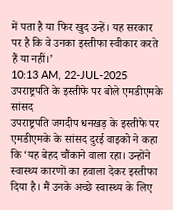में पता है या फिर खुद उन्हें। यह सरकार पर है कि वे उनका इस्तीफा स्वीकार करते हैं या नहीं।’
10:13 AM, 22-JUL-2025
उपराष्ट्रपति के इस्तीफे पर बोले एमडीएमके सांसद
उपराष्ट्रपति जगदीप धनखड़ के इस्तीफे पर एमडीएमके के सांसद दुरई वाइको ने कहा कि ‘यह बेहद चौंकाने वाला रहा। उन्होंने स्वास्थ्य कारणों का हवाला देकर इस्तीफा दिया है। मैं उनके अच्छे स्वास्थ्य के लिए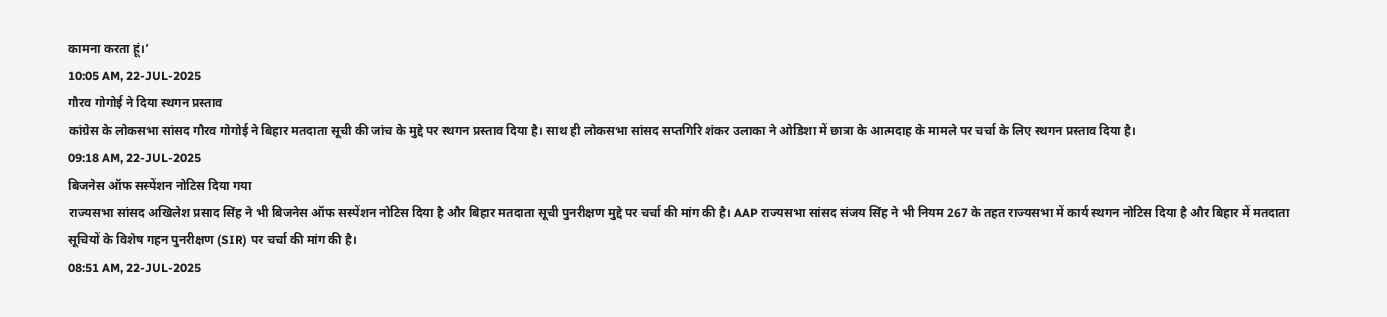कामना करता हूं।’
10:05 AM, 22-JUL-2025
गौरव गोगोई ने दिया स्थगन प्रस्ताव
कांग्रेस के लोकसभा सांसद गौरव गोगोई ने बिहार मतदाता सूची की जांच के मुद्दे पर स्थगन प्रस्ताव दिया है। साथ ही लोकसभा सांसद सप्तगिरि शंकर उलाका ने ओडिशा में छात्रा के आत्मदाह के मामले पर चर्चा के लिए स्थगन प्रस्ताव दिया है।
09:18 AM, 22-JUL-2025
बिजनेस ऑफ सस्पेंशन नोटिस दिया गया
राज्यसभा सांसद अखिलेश प्रसाद सिंह ने भी बिजनेस ऑफ सस्पेंशन नोटिस दिया है और बिहार मतदाता सूची पुनरीक्षण मुद्दे पर चर्चा की मांग की है। AAP राज्यसभा सांसद संजय सिंह ने भी नियम 267 के तहत राज्यसभा में कार्य स्थगन नोटिस दिया है और बिहार में मतदाता सूचियों के विशेष गहन पुनरीक्षण (SIR) पर चर्चा की मांग की है।
08:51 AM, 22-JUL-2025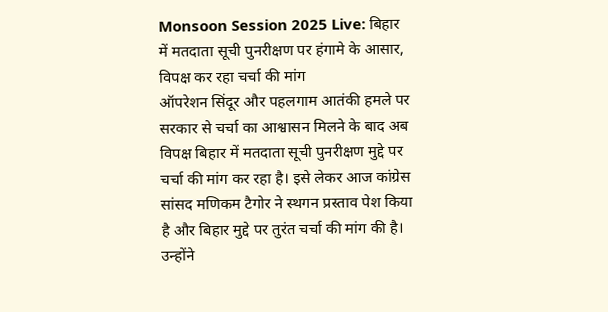Monsoon Session 2025 Live: बिहार में मतदाता सूची पुनरीक्षण पर हंगामे के आसार, विपक्ष कर रहा चर्चा की मांग
ऑपरेशन सिंदूर और पहलगाम आतंकी हमले पर सरकार से चर्चा का आश्वासन मिलने के बाद अब विपक्ष बिहार में मतदाता सूची पुनरीक्षण मुद्दे पर चर्चा की मांग कर रहा है। इसे लेकर आज कांग्रेस सांसद मणिकम टैगोर ने स्थगन प्रस्ताव पेश किया है और बिहार मुद्दे पर तुरंत चर्चा की मांग की है। उन्होंने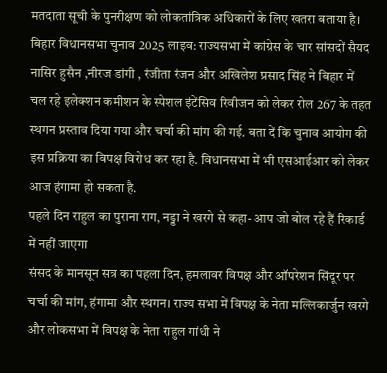मतदाता सूची के पुनरीक्षण को लोकतांत्रिक अधिकारों के लिए खतरा बताया है।
बिहार विधानसभा चुनाव 2025 लाइव: राज्यसभा में कांग्रेस के चार सांसदों सैयद नासिर हुसैन ,नीरज डांगी , रंजीता रंजन और अखिलेश प्रसाद सिंह ने बिहार में चल रहे इलेक्शन कमीशन के स्पेशल इंटेंसिव रिवीजन को लेकर रोल 267 के तहत स्थगन प्रस्ताव दिया गया और चर्चा की मांग की गई. बता दें कि चुनाव आयोग की इस प्रक्रिया का विपक्ष विरोध कर रहा है. विधानसभा में भी एसआईआर को लेकर आज हंगामा हो सकता है.
पहले दिन राहुल का पुराना राग, नड्डा ने खरगे से कहा- आप जो बोल रहे हैं रिकार्ड में नहीं जाएगा
संसद के मानसून सत्र का पहला दिन, हमलावर विपक्ष और ऑपरेशन सिंदूर पर चर्चा की मांग, हंगामा और स्थगन। राज्य सभा में विपक्ष के नेता मल्लिकार्जुन खरगे और लोकसभा में विपक्ष के नेता राहुल गांधी ने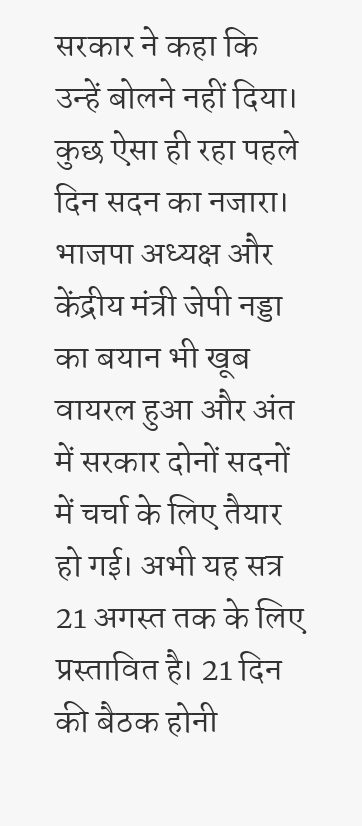सरकार ने कहा कि उन्हें बोलने नहीं दिया। कुछ ऐसा ही रहा पहले दिन सदन का नजारा। भाजपा अध्यक्ष और केंद्रीय मंत्री जेपी नड्डा का बयान भी खूब वायरल हुआ और अंत में सरकार दोनों सदनों में चर्चा के लिए तैयार हो गई। अभी यह सत्र 21 अगस्त तक के लिए प्रस्तावित है। 21 दिन की बैठक होनी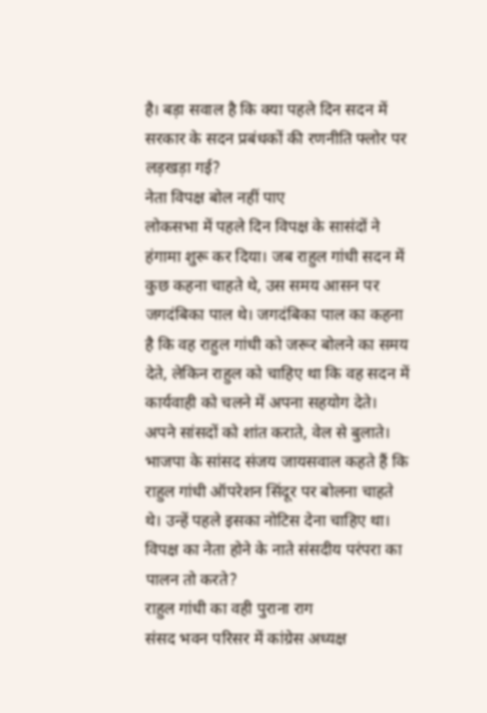है। बड़ा सवाल है कि क्या पहले दिन सदन में सरकार के सदन प्रबंधकों की रणनीति फ्लोर पर लड़खड़ा गई?
नेता विपक्ष बोल नहीं पाए
लोकसभा में पहले दिन विपक्ष के सासंदों ने हंगामा शुरू कर दिया। जब राहुल गांधी सदन में कुछ कहना चाहते थे, उस समय आसन पर जगदंबिका पाल थे। जगदंबिका पाल का कहना है कि वह राहुल गांधी को जरूर बोलने का समय देते, लेकिन राहुल को चाहिए था कि वह सदन में कार्यवाही को चलने में अपना सहयोग देते। अपने सांसदों को शांत कराते, वेल से बुलाते। भाजपा के सांसद संजय जायसवाल कहते हैं कि राहुल गांधी ऑपरेशन सिंदूर पर बोलना चाहते थे। उन्हें पहले इसका नोटिस देना चाहिए था। विपक्ष का नेता होने के नाते संसदीय परंपरा का पालन तो करते?
राहुल गांधी का वही पुराना राग
संसद भवन परिसर में कांग्रेस अध्यक्ष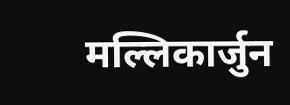मल्लिकार्जुन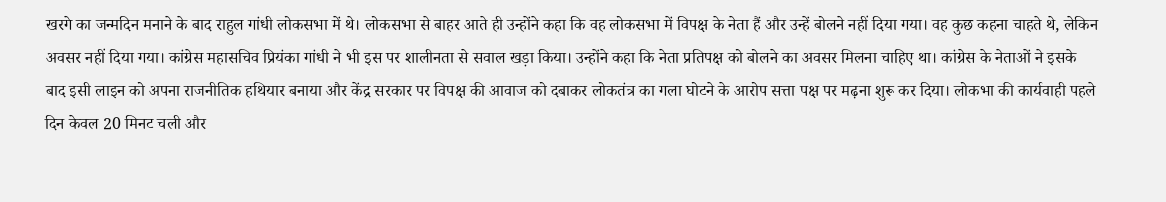खरगे का जन्मदिन मनाने के बाद राहुल गांधी लोकसभा में थे। लोकसभा से बाहर आते ही उन्होंने कहा कि वह लोकसभा में विपक्ष के नेता हैं और उन्हें बोलने नहीं दिया गया। वह कुछ कहना चाहते थे, लेकिन अवसर नहीं दिया गया। कांग्रेस महासचिव प्रियंका गांधी ने भी इस पर शालीनता से सवाल खड़ा किया। उन्होंने कहा कि नेता प्रतिपक्ष को बोलने का अवसर मिलना चाहिए था। कांग्रेस के नेताओं ने इसके बाद इसी लाइन को अपना राजनीतिक हथियार बनाया और केंद्र सरकार पर विपक्ष की आवाज को दबाकर लोकतंत्र का गला घोटने के आरोप सत्ता पक्ष पर मढ़ना शुरू कर दिया। लोकभा की कार्यवाही पहले दिन केवल 20 मिनट चली और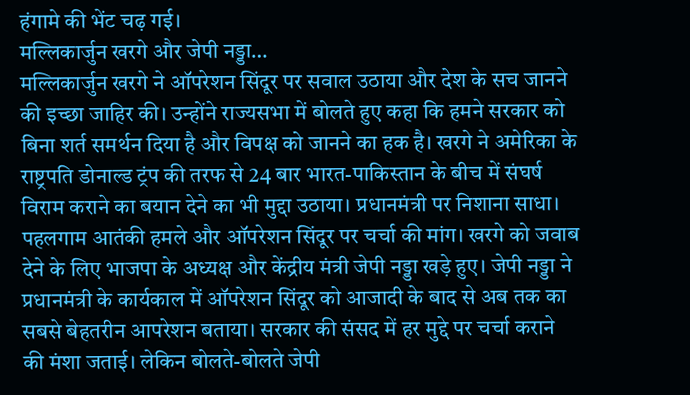हंगामे की भेंट चढ़ गई।
मल्लिकार्जुन खरगे और जेपी नड्डा…
मल्लिकार्जुन खरगे ने ऑपरेशन सिंदूर पर सवाल उठाया और देश के सच जानने की इच्छा जाहिर की। उन्होंने राज्यसभा में बोलते हुए कहा कि हमने सरकार को बिना शर्त समर्थन दिया है और विपक्ष को जानने का हक है। खरगे ने अमेरिका के राष्ट्रपति डोनाल्ड ट्रंप की तरफ से 24 बार भारत-पाकिस्तान के बीच में संघर्ष विराम कराने का बयान देने का भी मुद्दा उठाया। प्रधानमंत्री पर निशाना साधा। पहलगाम आतंकी हमले और ऑपरेशन सिंदूर पर चर्चा की मांग। खरगे को जवाब देने के लिए भाजपा के अध्यक्ष और केंद्रीय मंत्री जेपी नड्डा खड़े हुए। जेपी नड्डा ने प्रधानमंत्री के कार्यकाल में ऑपरेशन सिंदूर को आजादी के बाद से अब तक का सबसे बेहतरीन आपरेशन बताया। सरकार की संसद में हर मुद्दे पर चर्चा कराने की मंशा जताई। लेकिन बोलते-बोलते जेपी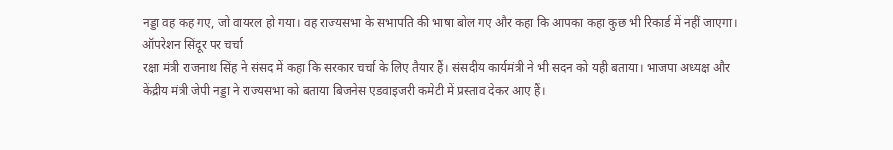नड्डा वह कह गए, जो वायरल हो गया। वह राज्यसभा के सभापति की भाषा बोल गए और कहा कि आपका कहा कुछ भी रिकार्ड में नहीं जाएगा।
ऑपरेशन सिंदूर पर चर्चा
रक्षा मंत्री राजनाथ सिंह ने संसद में कहा कि सरकार चर्चा के लिए तैयार हैं। संसदीय कार्यमंत्री ने भी सदन को यही बताया। भाजपा अध्यक्ष और केंद्रीय मंत्री जेपी नड्डा ने राज्यसभा को बताया बिजनेस एडवाइजरी कमेटी में प्रस्ताव देकर आए हैं।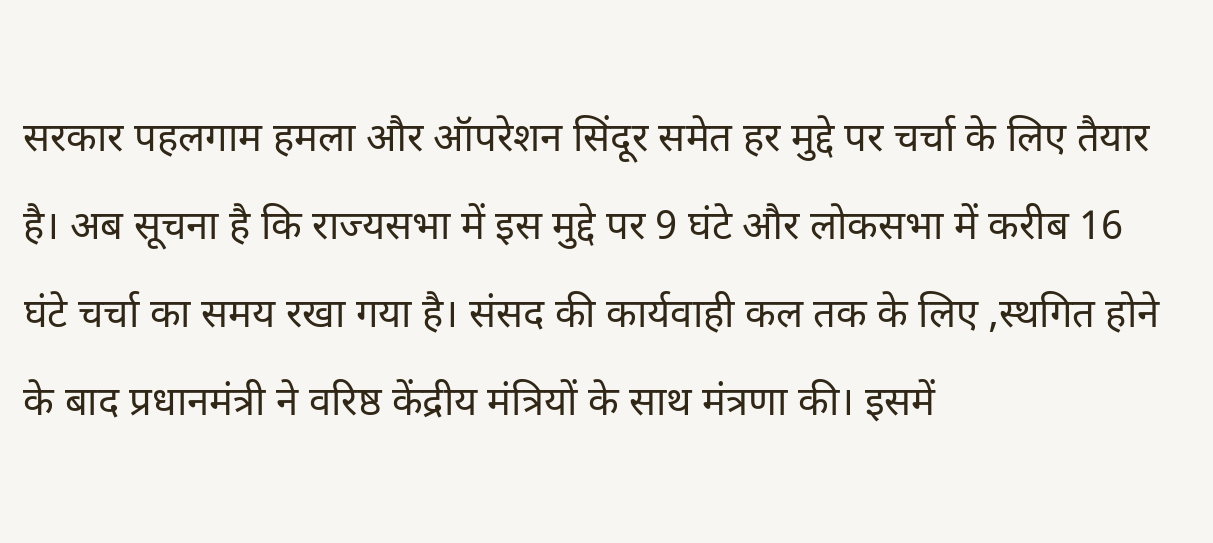सरकार पहलगाम हमला और ऑपरेशन सिंदूर समेत हर मुद्दे पर चर्चा के लिए तैयार है। अब सूचना है कि राज्यसभा में इस मुद्दे पर 9 घंटे और लोकसभा में करीब 16 घंटे चर्चा का समय रखा गया है। संसद की कार्यवाही कल तक के लिए ,स्थगित होने के बाद प्रधानमंत्री ने वरिष्ठ केंद्रीय मंत्रियों के साथ मंत्रणा की। इसमें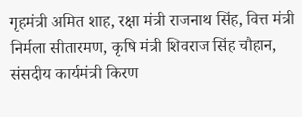गृहमंत्री अमित शाह, रक्षा मंत्री राजनाथ सिंह, वित्त मंत्री निर्मला सीतारमण, कृषि मंत्री शिवराज सिंह चौहान, संसदीय कार्यमंत्री किरण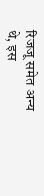रिजजू समेत अन्य थे, इस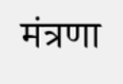मंत्रणा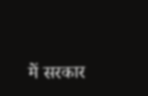में सरकार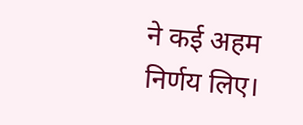ने कई अहम निर्णय लिए।